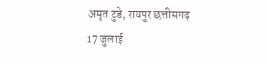अमृत टुडे, रायपुर छत्तीसगढ़
17 जुलाई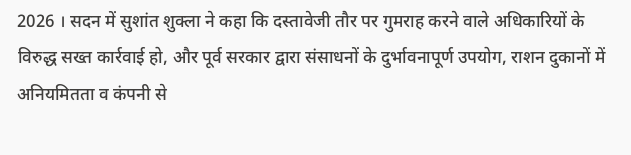2026 । सदन में सुशांत शुक्ला ने कहा कि दस्तावेजी तौर पर गुमराह करने वाले अधिकारियों के विरुद्ध सख्त कार्रवाई हो, और पूर्व सरकार द्वारा संसाधनों के दुर्भावनापूर्ण उपयोग, राशन दुकानों में अनियमितता व कंपनी से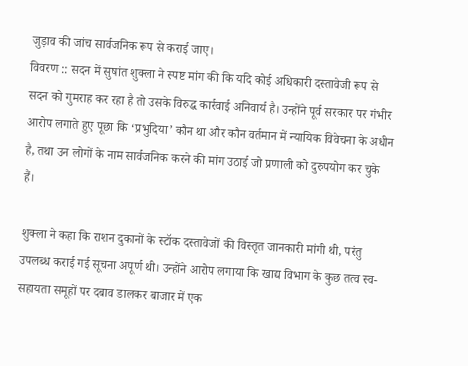जुड़ाव की जांच सार्वजनिक रूप से कराई जाए।
विवरण :: सदन में सुषांत शुक्ला ने स्पष्ट मांग की कि यदि कोई अधिकारी दस्तावेजी रूप से सदन को गुमराह कर रहा है तो उसके विरुद्ध कार्रवाई अनिवार्य है। उन्होंने पूर्व सरकार पर गंभीर आरोप लगाते हुए पूछा कि ‘प्रभुदिया’ कौन था और कौन वर्तमान में न्यायिक विवेचना के अधीन है, तथा उन लोगों के नाम सार्वजनिक करने की मांग उठाई जो प्रणाली को दुरुपयोग कर चुके हैं।

शुक्ला ने कहा कि राशन दुकानों के स्टॉक दस्तावेजों की विस्तृत जानकारी मांगी थी, परंतु उपलब्ध कराई गई सूचना अपूर्ण थी। उन्होंने आरोप लगाया कि खाद्य विभाग के कुछ तत्व स्व-सहायता समूहों पर दबाव डालकर बाजार में एक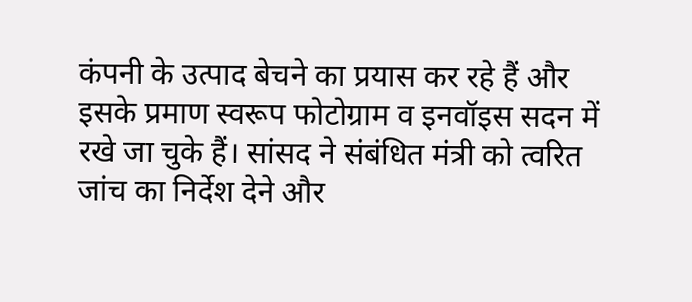कंपनी के उत्पाद बेचने का प्रयास कर रहे हैं और इसके प्रमाण स्वरूप फोटोग्राम व इनवॉइस सदन में रखे जा चुके हैं। सांसद ने संबंधित मंत्री को त्वरित जांच का निर्देश देने और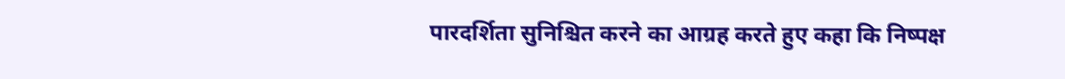पारदर्शिता सुनिश्चित करने का आग्रह करते हुए कहा कि निष्पक्ष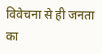विवेचना से ही जनता का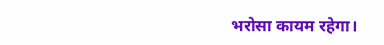भरोसा कायम रहेगा।